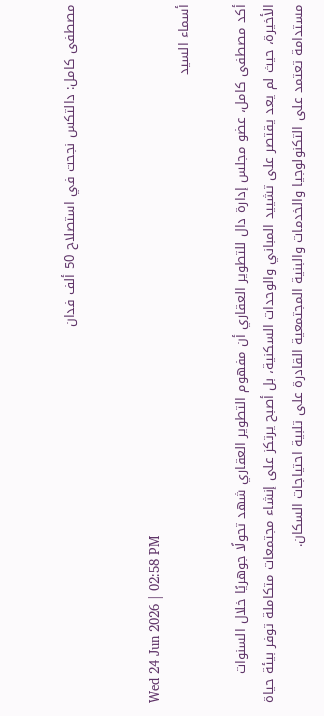مصطفى كامل: دالتكس نجحت في استصلاح 50 ألف فدان


Wed 24 Jun 2026 | 02:58 PM
أسماء السيد

أكد مصطفى كامل، عضو مجلس إدارة دال للتطوير العقاري أن مفهوم التطوير العقاري شهد تحولًا جوهريًا خلال السنوات الأخيرة، حيث لم يعد يقتصر على تشييد المباني والوحدات السكنية، بل أصبح يرتكز على إنشاء مجتمعات متكاملة توفر بيئة حياة مستدامة تعتمد على التكنولوجيا والخدمات والبنية المجتمعية القادرة على تلبية احتياجات السكان.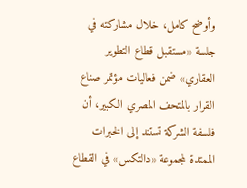وأوضح كامل، خلال مشاركته في جلسة «مستقبل قطاع التطوير العقاري» ضمن فعاليات مؤتمر صناع القرار بالمتحف المصري الكبير، أن فلسفة الشركة تستند إلى الخبرات الممتدة لمجموعة «دالتكس» في القطاع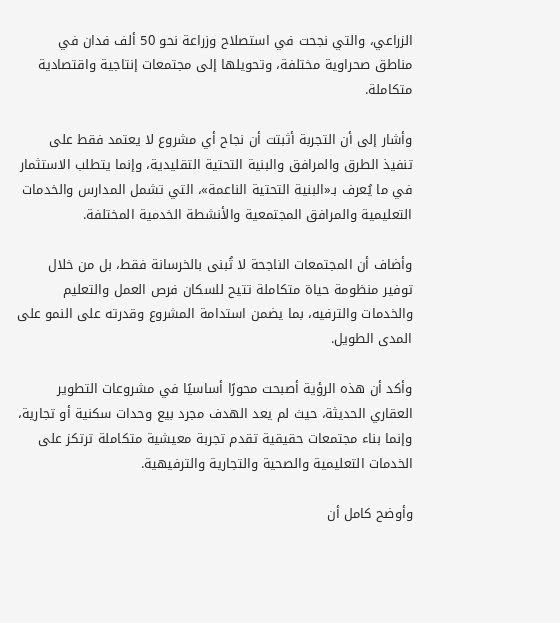الزراعي، والتي نجحت في استصلاح وزراعة نحو 50 ألف فدان في مناطق صحراوية مختلفة، وتحويلها إلى مجتمعات إنتاجية واقتصادية متكاملة.

وأشار إلى أن التجربة أثبتت أن نجاح أي مشروع لا يعتمد فقط على تنفيذ الطرق والمرافق والبنية التحتية التقليدية، وإنما يتطلب الاستثمار في ما يُعرف بـ«البنية التحتية الناعمة»، التي تشمل المدارس والخدمات التعليمية والمرافق المجتمعية والأنشطة الخدمية المختلفة.

وأضاف أن المجتمعات الناجحة لا تُبنى بالخرسانة فقط، بل من خلال توفير منظومة حياة متكاملة تتيح للسكان فرص العمل والتعليم والخدمات والترفيه، بما يضمن استدامة المشروع وقدرته على النمو على المدى الطويل.

وأكد أن هذه الرؤية أصبحت محورًا أساسيًا في مشروعات التطوير العقاري الحديثة، حيث لم يعد الهدف مجرد بيع وحدات سكنية أو تجارية، وإنما بناء مجتمعات حقيقية تقدم تجربة معيشية متكاملة ترتكز على الخدمات التعليمية والصحية والتجارية والترفيهية.

وأوضح كامل أن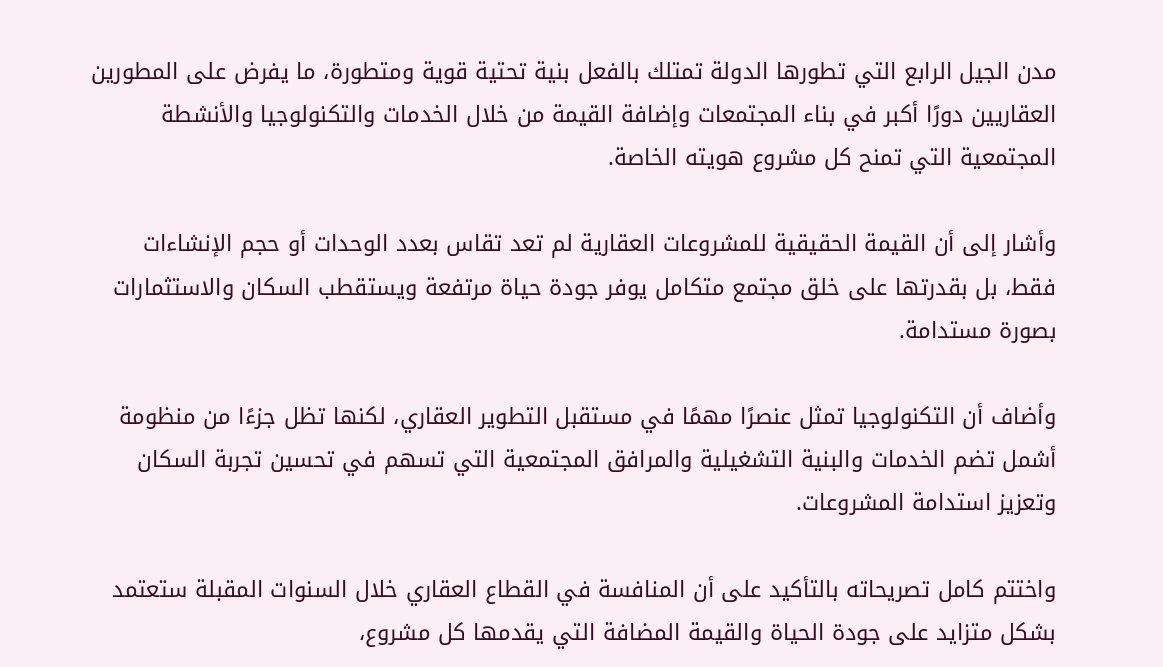مدن الجيل الرابع التي تطورها الدولة تمتلك بالفعل بنية تحتية قوية ومتطورة، ما يفرض على المطورين العقاريين دورًا أكبر في بناء المجتمعات وإضافة القيمة من خلال الخدمات والتكنولوجيا والأنشطة المجتمعية التي تمنح كل مشروع هويته الخاصة.

وأشار إلى أن القيمة الحقيقية للمشروعات العقارية لم تعد تقاس بعدد الوحدات أو حجم الإنشاءات فقط، بل بقدرتها على خلق مجتمع متكامل يوفر جودة حياة مرتفعة ويستقطب السكان والاستثمارات بصورة مستدامة.

وأضاف أن التكنولوجيا تمثل عنصرًا مهمًا في مستقبل التطوير العقاري، لكنها تظل جزءًا من منظومة أشمل تضم الخدمات والبنية التشغيلية والمرافق المجتمعية التي تسهم في تحسين تجربة السكان وتعزيز استدامة المشروعات.

واختتم كامل تصريحاته بالتأكيد على أن المنافسة في القطاع العقاري خلال السنوات المقبلة ستعتمد بشكل متزايد على جودة الحياة والقيمة المضافة التي يقدمها كل مشروع،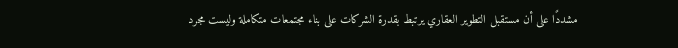مشددًا على أن مستقبل التطوير العقاري يرتبط بقدرة الشركات على بناء مجتمعات متكاملة وليست مجرد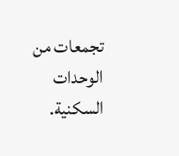تجمعات من الوحدات السكنية.